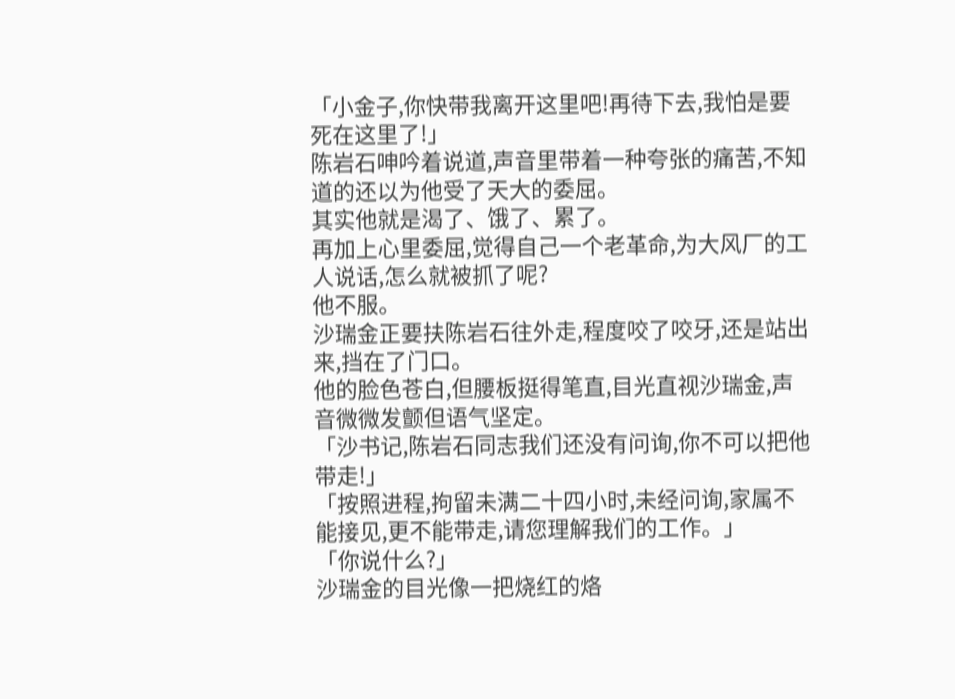「小金子,你快带我离开这里吧!再待下去,我怕是要死在这里了!」
陈岩石呻吟着说道,声音里带着一种夸张的痛苦,不知道的还以为他受了天大的委屈。
其实他就是渴了、饿了、累了。
再加上心里委屈,觉得自己一个老革命,为大风厂的工人说话,怎么就被抓了呢?
他不服。
沙瑞金正要扶陈岩石往外走,程度咬了咬牙,还是站出来,挡在了门口。
他的脸色苍白,但腰板挺得笔直,目光直视沙瑞金,声音微微发颤但语气坚定。
「沙书记,陈岩石同志我们还没有问询,你不可以把他带走!」
「按照进程,拘留未满二十四小时,未经问询,家属不能接见,更不能带走,请您理解我们的工作。」
「你说什么?」
沙瑞金的目光像一把烧红的烙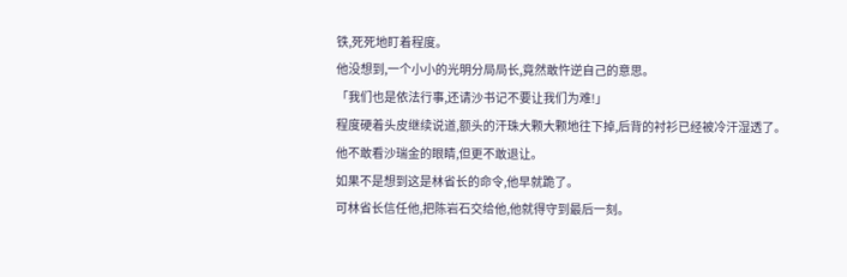铁,死死地盯着程度。
他没想到,一个小小的光明分局局长,竟然敢忤逆自己的意思。
「我们也是依法行事,还请沙书记不要让我们为难!」
程度硬着头皮继续说道,额头的汗珠大颗大颗地往下掉,后背的衬衫已经被冷汗湿透了。
他不敢看沙瑞金的眼睛,但更不敢退让。
如果不是想到这是林省长的命令,他早就跪了。
可林省长信任他,把陈岩石交给他,他就得守到最后一刻。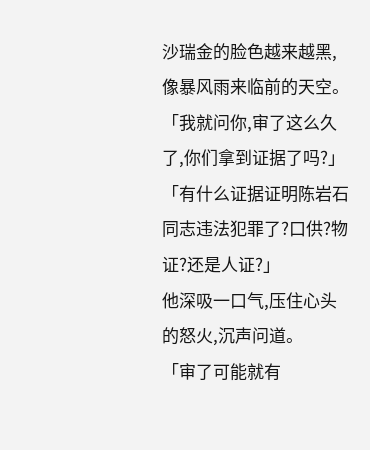沙瑞金的脸色越来越黑,像暴风雨来临前的天空。
「我就问你,审了这么久了,你们拿到证据了吗?」
「有什么证据证明陈岩石同志违法犯罪了?口供?物证?还是人证?」
他深吸一口气,压住心头的怒火,沉声问道。
「审了可能就有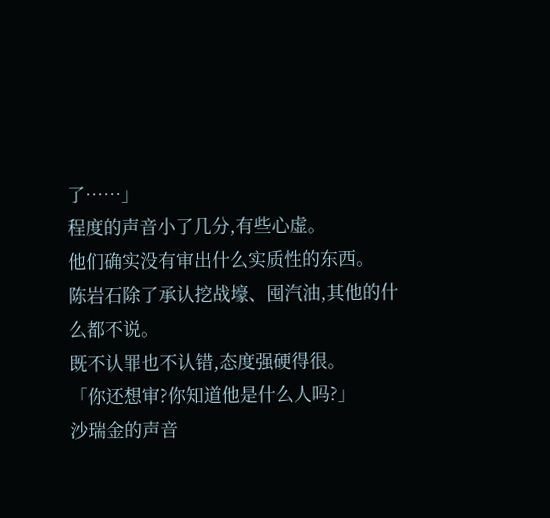了……」
程度的声音小了几分,有些心虚。
他们确实没有审出什么实质性的东西。
陈岩石除了承认挖战壕、囤汽油,其他的什么都不说。
既不认罪也不认错,态度强硬得很。
「你还想审?你知道他是什么人吗?」
沙瑞金的声音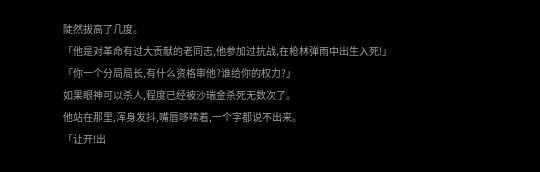陡然拔高了几度。
「他是对革命有过大贡献的老同志,他参加过抗战,在枪林弹雨中出生入死!」
「你一个分局局长,有什么资格审他?谁给你的权力?」
如果眼神可以杀人,程度已经被沙瑞金杀死无数次了。
他站在那里,浑身发抖,嘴唇哆嗦着,一个字都说不出来。
「让开!出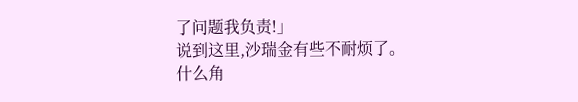了问题我负责!」
说到这里,沙瑞金有些不耐烦了。
什么角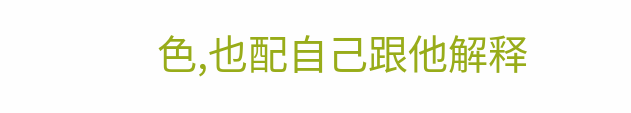色,也配自己跟他解释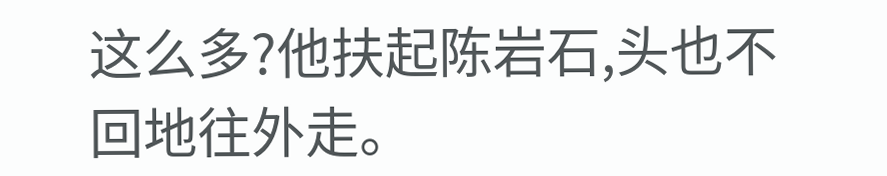这么多?他扶起陈岩石,头也不回地往外走。